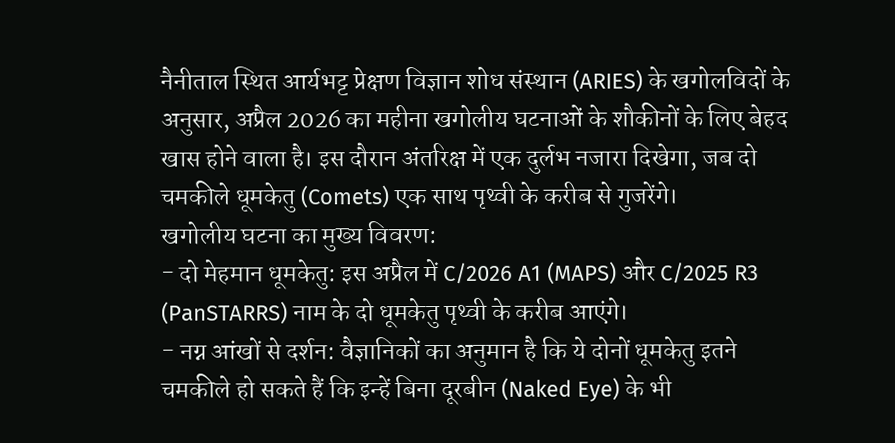नैनीताल स्थित आर्यभट्ट प्रेक्षण विज्ञान शोध संस्थान (ARIES) के खगोलविदों के अनुसार, अप्रैल 2026 का महीना खगोलीय घटनाओं के शौकीनों के लिए बेहद खास होने वाला है। इस दौरान अंतरिक्ष में एक दुर्लभ नजारा दिखेगा, जब दो चमकीले धूमकेतु (Comets) एक साथ पृथ्वी के करीब से गुजरेंगे।
खगोलीय घटना का मुख्य विवरण:
- दो मेहमान धूमकेतु: इस अप्रैल में C/2026 A1 (MAPS) और C/2025 R3 (PanSTARRS) नाम के दो धूमकेतु पृथ्वी के करीब आएंगे।
- नग्न आंखों से दर्शन: वैज्ञानिकों का अनुमान है कि ये दोनों धूमकेतु इतने चमकीले हो सकते हैं कि इन्हें बिना दूरबीन (Naked Eye) के भी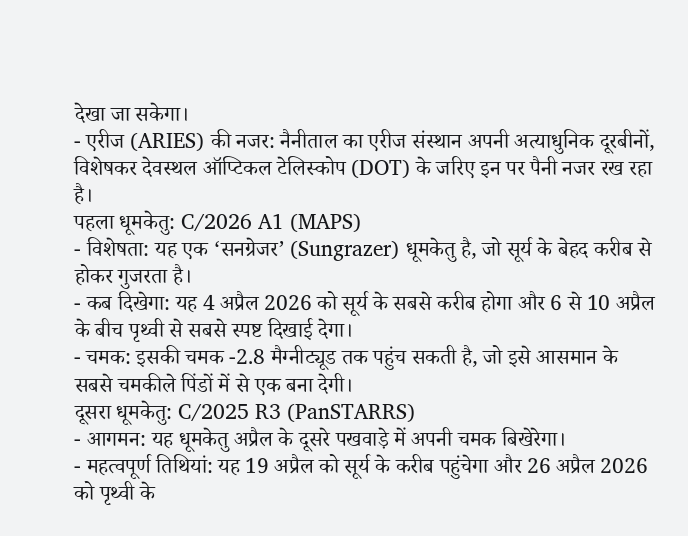देखा जा सकेगा।
- एरीज (ARIES) की नजर: नैनीताल का एरीज संस्थान अपनी अत्याधुनिक दूरबीनों, विशेषकर देवस्थल ऑप्टिकल टेलिस्कोप (DOT) के जरिए इन पर पैनी नजर रख रहा है।
पहला धूमकेतु: C/2026 A1 (MAPS)
- विशेषता: यह एक ‘सनग्रेजर’ (Sungrazer) धूमकेतु है, जो सूर्य के बेहद करीब से होकर गुजरता है।
- कब दिखेगा: यह 4 अप्रैल 2026 को सूर्य के सबसे करीब होगा और 6 से 10 अप्रैल के बीच पृथ्वी से सबसे स्पष्ट दिखाई देगा।
- चमक: इसकी चमक -2.8 मैग्नीट्यूड तक पहुंच सकती है, जो इसे आसमान के सबसे चमकीले पिंडों में से एक बना देगी।
दूसरा धूमकेतु: C/2025 R3 (PanSTARRS)
- आगमन: यह धूमकेतु अप्रैल के दूसरे पखवाड़े में अपनी चमक बिखेरेगा।
- महत्वपूर्ण तिथियां: यह 19 अप्रैल को सूर्य के करीब पहुंचेगा और 26 अप्रैल 2026 को पृथ्वी के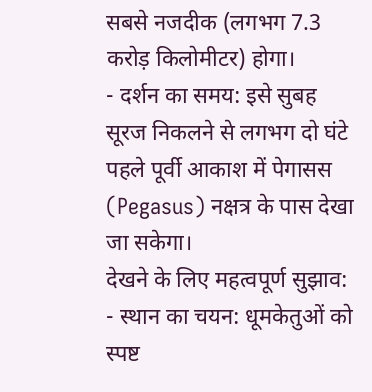सबसे नजदीक (लगभग 7.3 करोड़ किलोमीटर) होगा।
- दर्शन का समय: इसे सुबह सूरज निकलने से लगभग दो घंटे पहले पूर्वी आकाश में पेगासस (Pegasus) नक्षत्र के पास देखा जा सकेगा।
देखने के लिए महत्वपूर्ण सुझाव:
- स्थान का चयन: धूमकेतुओं को स्पष्ट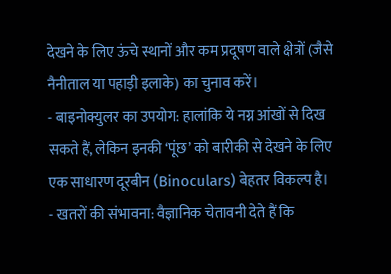देखने के लिए ऊंचे स्थानों और कम प्रदूषण वाले क्षेत्रों (जैसे नैनीताल या पहाड़ी इलाके) का चुनाव करें।
- बाइनोक्युलर का उपयोग: हालांकि ये नग्न आंखों से दिख सकते हैं, लेकिन इनकी ‘पूंछ’ को बारीकी से देखने के लिए एक साधारण दूरबीन (Binoculars) बेहतर विकल्प है।
- खतरों की संभावना: वैज्ञानिक चेतावनी देते हैं कि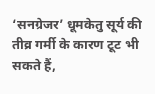‘सनग्रेजर’ धूमकेतु सूर्य की तीव्र गर्मी के कारण टूट भी सकते हैं,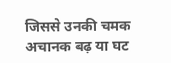जिससे उनकी चमक अचानक बढ़ या घट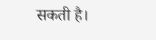सकती है।